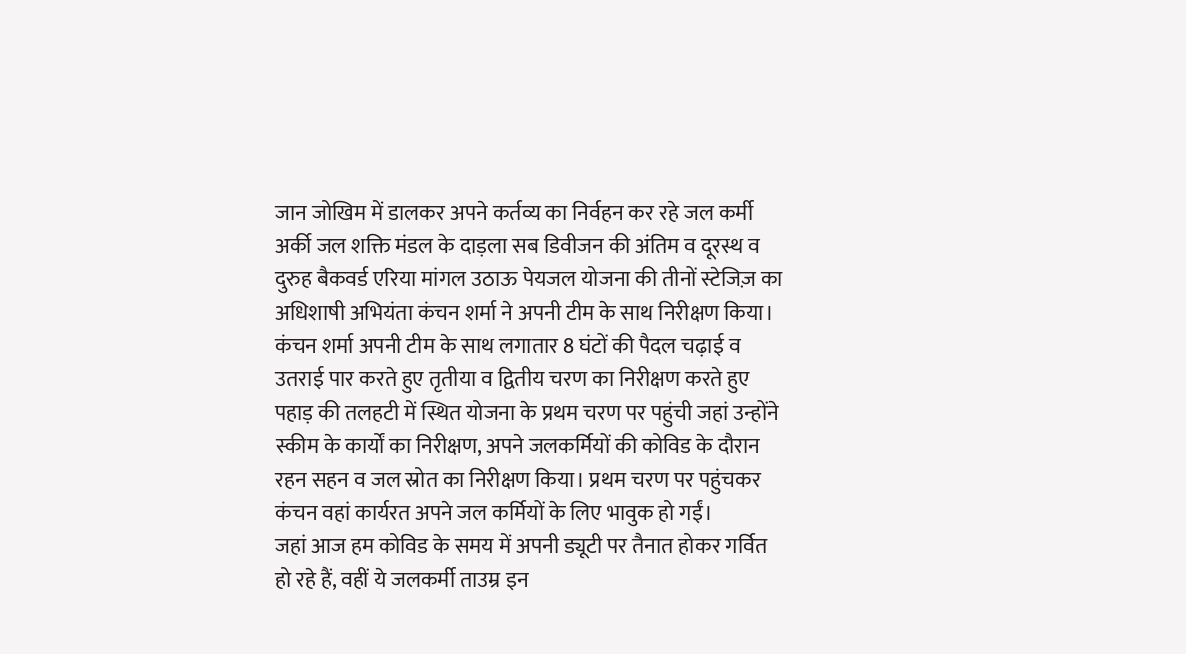जान जोखिम में डालकर अपने कर्तव्य का निर्वहन कर रहे जल कर्मी
अर्की जल शक्ति मंडल के दाड़ला सब डिवीजन की अंतिम व दूरस्थ व दुरुह बैकवर्ड एरिया मांगल उठाऊ पेयजल योजना की तीनों स्टेजिज़ का अधिशाषी अभियंता कंचन शर्मा ने अपनी टीम के साथ निरीक्षण किया। कंचन शर्मा अपनी टीम के साथ लगातार 8 घंटों की पैदल चढ़ाई व उतराई पार करते हुए तृतीया व द्वितीय चरण का निरीक्षण करते हुए पहाड़ की तलहटी में स्थित योजना के प्रथम चरण पर पहुंची जहां उन्होंने स्कीम के कार्यों का निरीक्षण, अपने जलकर्मियों की कोविड के दौरान रहन सहन व जल स्रोत का निरीक्षण किया। प्रथम चरण पर पहुंचकर कंचन वहां कार्यरत अपने जल कर्मियों के लिए भावुक हो गईं।
जहां आज हम कोविड के समय में अपनी ड्यूटी पर तैनात होकर गर्वित हो रहे हैं, वहीं ये जलकर्मी ताउम्र इन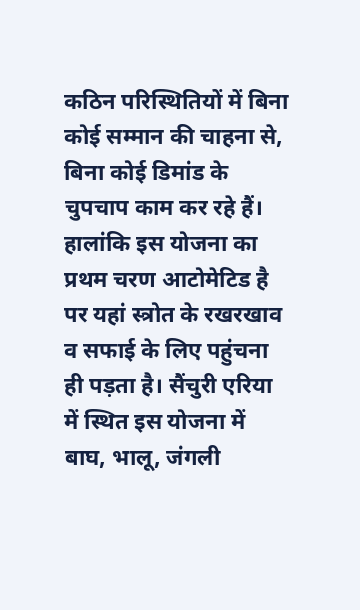कठिन परिस्थितियों में बिना कोई सम्मान की चाहना से, बिना कोई डिमांड के चुपचाप काम कर रहे हैं। हालांकि इस योजना का प्रथम चरण आटोमेटिड है पर यहां स्त्रोत के रखरखाव व सफाई के लिए पहुंचना ही पड़ता है। सैंचुरी एरिया में स्थित इस योजना में बाघ, भालू, जंगली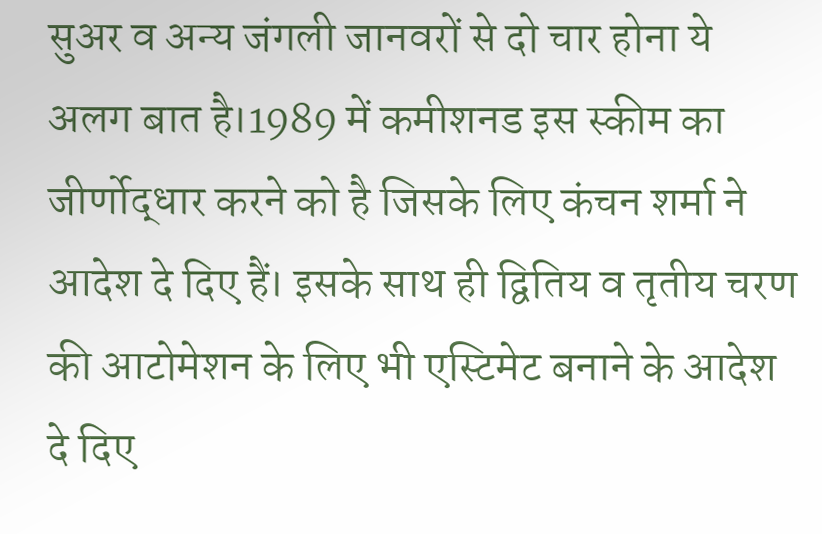सुअर व अन्य जंगली जानवरों से दो चार होना ये अलग बात है।1989 में कमीशनड इस स्कीम का जीर्णोद्धार करने को है जिसके लिए कंचन शर्मा ने आदेश दे दिए हैं। इसके साथ ही द्वितिय व तृतीय चरण की आटोमेशन के लिए भी एस्टिमेट बनाने के आदेश दे दिए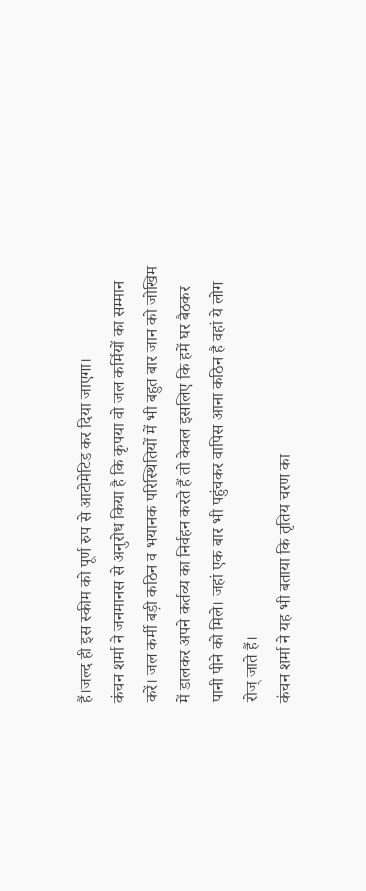हैं।जल्द ही इस स्कीम को पूर्ण रुप से आटोमेटिड कर दिया जाएगा।
कंचन शर्मा ने जनमानस से अनुरोध किया है कि कृपया वो जल कर्मियों का सम्मान करें। जल कर्मी बड़ी कठिन व भयानक परिस्थितियों में भी बहुत बार जान को जोखिम में डालकर अपने कर्तव्य का निर्वहन करते हैं तो केवल इसलिए कि हमें घर बैठकर पानी पीने को मिले। जहां एक बार भी पहुंचकर वापिस आना कठिन है वहां ये लोग रोज् जाते हैं।
कंचन शर्मा ने यह भी बताया कि तृतिय चरण का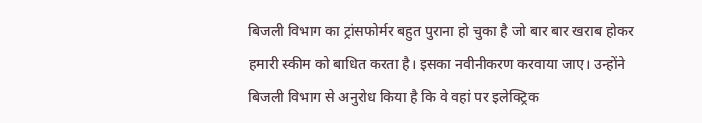बिजली विभाग का ट्रांसफोर्मर बहुत पुराना हो चुका है जो बार बार खराब होकर हमारी स्कीम को बाधित करता है। इसका नवीनीकरण करवाया जाए। उन्होंने बिजली विभाग से अनुरोध किया है कि वे वहां पर इलेक्ट्रिक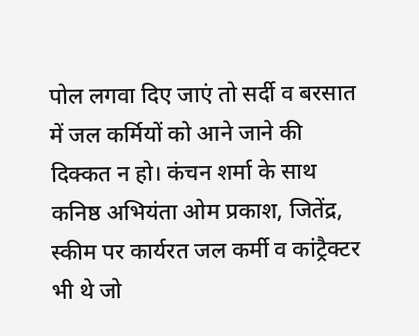पोल लगवा दिए जाएं तो सर्दी व बरसात में जल कर्मियों को आने जाने की दिक्कत न हो। कंचन शर्मा के साथ कनिष्ठ अभियंता ओम प्रकाश, जितेंद्र, स्कीम पर कार्यरत जल कर्मी व कांट्रैक्टर भी थे जो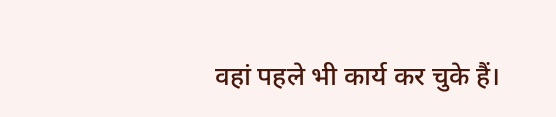वहां पहले भी कार्य कर चुके हैं।